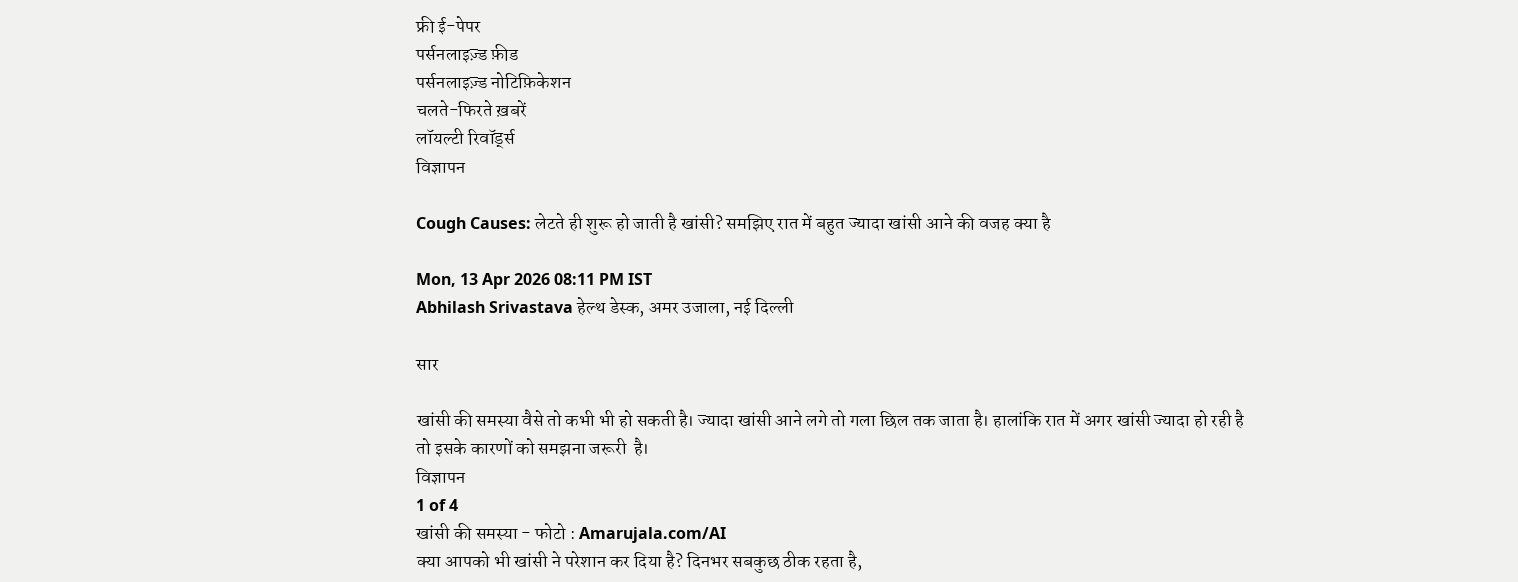फ्री ई-पेपर
पर्सनलाइज़्ड फ़ीड
पर्सनलाइज़्ड नोटिफ़िकेशन
चलते-फिरते ख़बरें
लॉयल्टी रिवॉर्ड्स
विज्ञापन

Cough Causes: लेटते ही शुरू हो जाती है खांसी? समझिए रात में बहुत ज्यादा खांसी आने की वजह क्या है

Mon, 13 Apr 2026 08:11 PM IST
Abhilash Srivastava हेल्थ डेस्क, अमर उजाला, नई दिल्ली

सार

खांसी की समस्या वैसे तो कभी भी हो सकती है। ज्यादा खांसी आने लगे तो गला छिल तक जाता है। हालांकि रात में अगर खांसी ज्यादा हो रही है तो इसके कारणों को समझना जरूरी  है।
विज्ञापन
1 of 4
खांसी की समस्या - फोटो : Amarujala.com/AI
क्या आपको भी खांसी ने परेशान कर दिया है? दिनभर सबकुछ ठीक रहता है,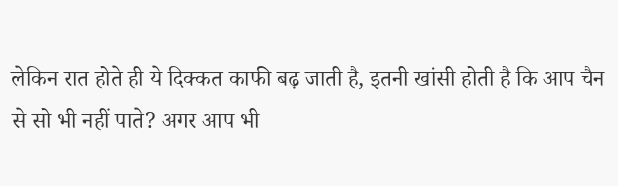लेकिन रात होते ही ये दिक्कत काफी बढ़ जाती है, इतनी खांसी होती है कि आप चैन से सो भी नहीं पाते? अगर आप भी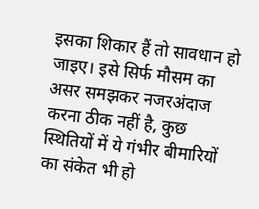इसका शिकार हैं तो सावधान हो जाइए। इसे सिर्फ मौसम का असर समझकर नजरअंदाज करना ठीक नहीं है, कुछ स्थितियों में ये गंभीर बीमारियों का संकेत भी हो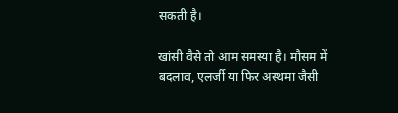सकती है।

खांसी वैसे तो आम समस्या है। मौसम में बदलाव, एलर्जी या फिर अस्थमा जैसी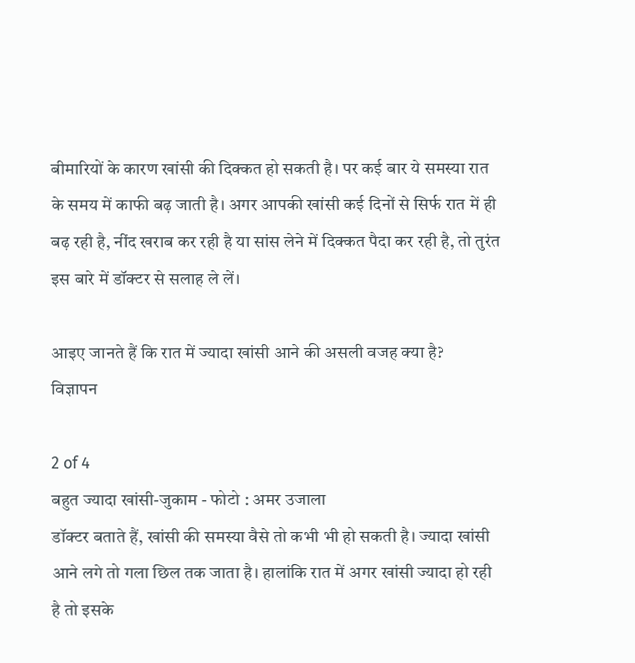बीमारियों के कारण खांसी की दिक्कत हो सकती है। पर कई बार ये समस्या रात के समय में काफी बढ़ जाती है। अगर आपकी खांसी कई दिनों से सिर्फ रात में ही बढ़ रही है, नींद खराब कर रही है या सांस लेने में दिक्कत पैदा कर रही है, तो तुरंत इस बारे में डॉक्टर से सलाह ले लें।

आइए जानते हैं कि रात में ज्यादा खांसी आने की असली वजह क्या है?
विज्ञापन

2 of 4
बहुत ज्यादा खांसी-जुकाम - फोटो : अमर उजाला
डॉक्टर बताते हैं, खांसी की समस्या वैसे तो कभी भी हो सकती है। ज्यादा खांसी आने लगे तो गला छिल तक जाता है। हालांकि रात में अगर खांसी ज्यादा हो रही है तो इसके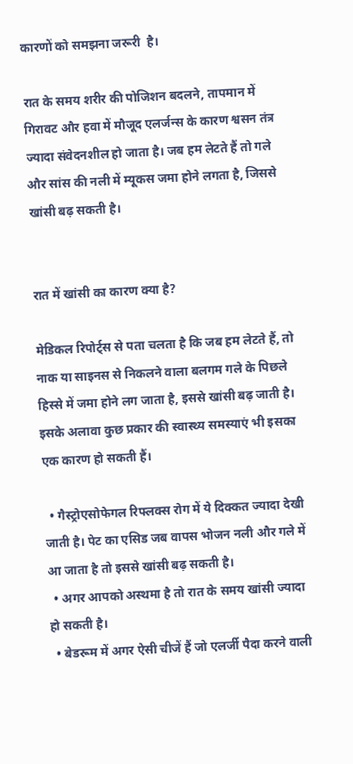कारणों को समझना जरूरी  है।

रात के समय शरीर की पोजिशन बदलने, तापमान में गिरावट और हवा में मौजूद एलर्जन्स के कारण श्वसन तंत्र ज्यादा संवेदनशील हो जाता है। जब हम लेटते हैं तो गले और सांस की नली में म्यूकस जमा होने लगता है, जिससे खांसी बढ़ सकती है।


रात में खांसी का कारण क्या है?

मेडिकल रिपोर्ट्स से पता चलता है कि जब हम लेटते हैं, तो नाक या साइनस से निकलने वाला बलगम गले के पिछले हिस्से में जमा होने लग जाता है, इससे खांसी बढ़ जाती है। इसके अलावा कुछ प्रकार की स्वास्थ्य समस्याएं भी इसका एक कारण हो सकती हैं।

  • गैस्ट्रोएसोफेगल रिफ्लक्स रोग में ये दिक्कत ज्यादा देखी जाती है। पेट का एसिड जब वापस भोजन नली और गले में आ जाता है तो इससे खांसी बढ़ सकती है।
  • अगर आपको अस्थमा है तो रात के समय खांसी ज्यादा हो सकती है।
  • बेडरूम में अगर ऐसी चीजें हैं जो एलर्जी पैदा करने वाली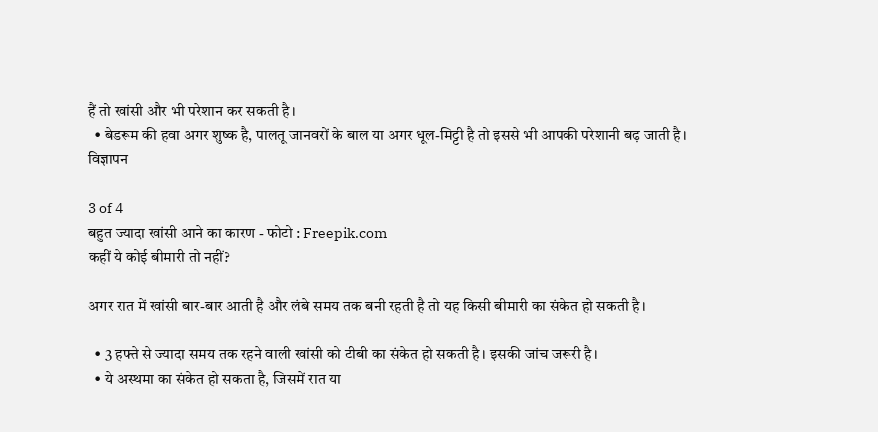हैं तो खांसी और भी परेशान कर सकती है।
  • बेडरूम की हवा अगर शुष्क है, पालतू जानवरों के बाल या अगर धूल-मिट्टी है तो इससे भी आपकी परेशानी बढ़ जाती है।
विज्ञापन

3 of 4
बहुत ज्यादा खांसी आने का कारण - फोटो : Freepik.com
कहीं ये कोई बीमारी तो नहीं?

अगर रात में खांसी बार-बार आती है और लंबे समय तक बनी रहती है तो यह किसी बीमारी का संकेत हो सकती है।

  • 3 हफ्ते से ज्यादा समय तक रहने वाली खांसी को टीबी का संकेत हो सकती है। इसकी जांच जरूरी है।
  • ये अस्थमा का संकेत हो सकता है, जिसमें रात या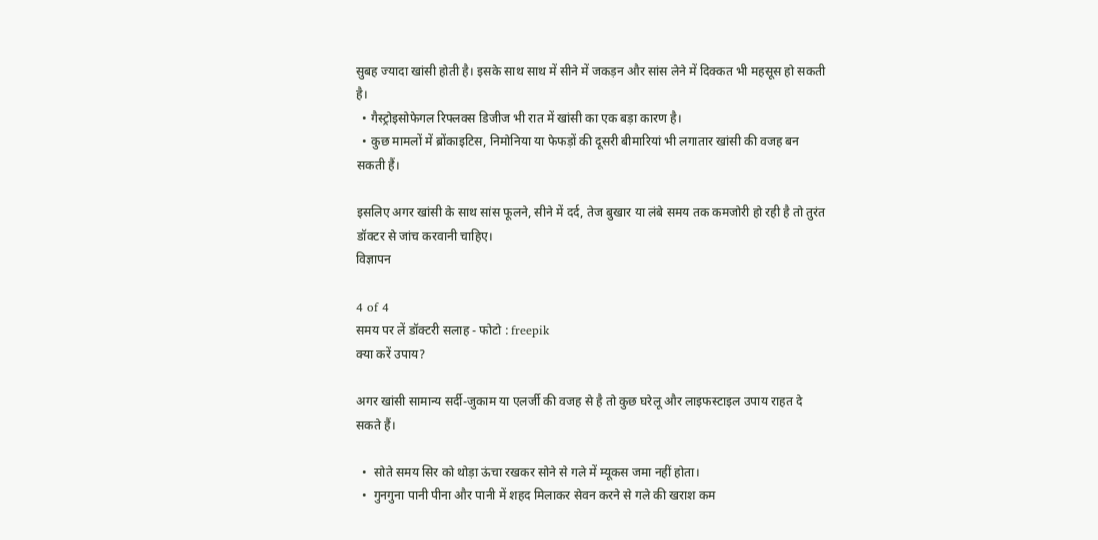सुबह ज्यादा खांसी होती है। इसके साथ साथ में सीने में जकड़न और सांस लेने में दिक्कत भी महसूस हो सकती है।
  • गैस्ट्रोइसोफेगल रिफ्लक्स डिजीज भी रात में खांसी का एक बड़ा कारण है।
  • कुछ मामलों में ब्रोंकाइटिस, निमोनिया या फेफड़ों की दूसरी बीमारियां भी लगातार खांसी की वजह बन सकती हैं।

इसलिए अगर खांसी के साथ सांस फूलने, सीने में दर्द, तेज बुखार या लंबे समय तक कमजोरी हो रही है तो तुरंत डॉक्टर से जांच करवानी चाहिए।
विज्ञापन

4 of 4
समय पर लें डॉक्टरी सलाह - फोटो : freepik
क्या करें उपाय?

अगर खांसी सामान्य सर्दी-जुकाम या एलर्जी की वजह से है तो कुछ घरेलू और लाइफस्टाइल उपाय राहत दे सकते हैं।

  •  सोते समय सिर को थोड़ा ऊंचा रखकर सोने से गले में म्यूकस जमा नहीं होता।
  •  गुनगुना पानी पीना और पानी में शहद मिलाकर सेवन करने से गले की खराश कम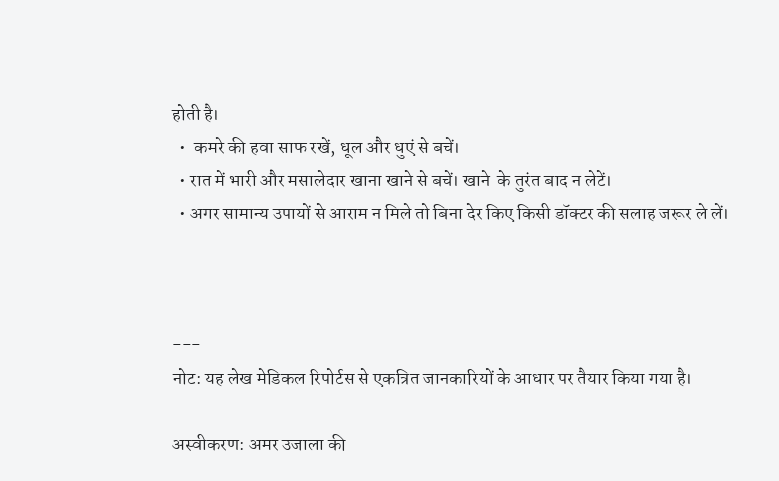होती है।
  •  कमरे की हवा साफ रखें, धूल और धुएं से बचें।
  • रात में भारी और मसालेदार खाना खाने से बचें। खाने  के तुरंत बाद न लेटें।
  • अगर सामान्य उपायों से आराम न मिले तो बिना देर किए किसी डॉक्टर की सलाह जरूर ले लें।



---
नोट: यह लेख मेडिकल रिपोर्टस से एकत्रित जानकारियों के आधार पर तैयार किया गया है।

अस्वीकरण: अमर उजाला की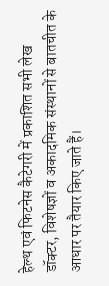हेल्थ एवं फिटनेस कैटेगरी में प्रकाशित सभी लेख डॉक्टर, विशेषज्ञों व अकादमिक संस्थानों से बातचीत के आधार पर तैयार किए जाते हैं।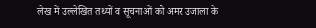लेख में उल्लेखित तथ्यों व सूचनाओं को अमर उजाला के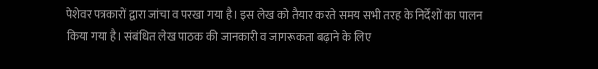पेशेवर पत्रकारों द्वारा जांचा व परखा गया है। इस लेख को तैयार करते समय सभी तरह के निर्देशों का पालन किया गया है। संबंधित लेख पाठक की जानकारी व जागरूकता बढ़ाने के लिए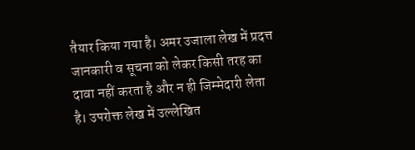तैयार किया गया है। अमर उजाला लेख में प्रदत्त जानकारी व सूचना को लेकर किसी तरह का दावा नहीं करता है और न ही जिम्मेदारी लेता है। उपरोक्त लेख में उल्लेखित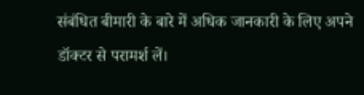संबंधित बीमारी के बारे में अधिक जानकारी के लिए अपने डॉक्टर से परामर्श लें।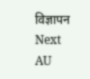विज्ञापन
Next
AU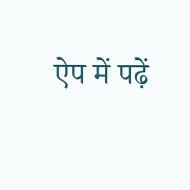ऐप में पढ़ें